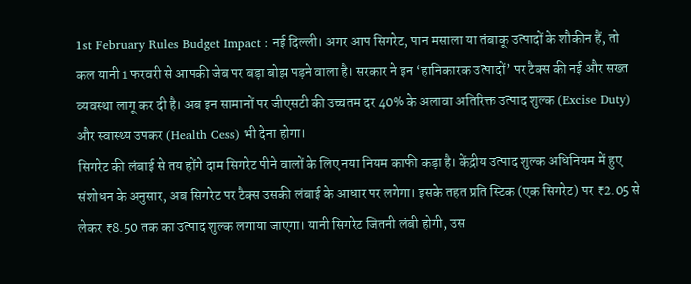1st February Rules Budget Impact : नई दिल्ली। अगर आप सिगरेट, पान मसाला या तंबाकू उत्पादों के शौकीन हैं, तो कल यानी 1 फरवरी से आपकी जेब पर बड़ा बोझ पड़ने वाला है। सरकार ने इन ‘हानिकारक उत्पादों’ पर टैक्स की नई और सख्त व्यवस्था लागू कर दी है। अब इन सामानों पर जीएसटी की उच्चतम दर 40% के अलावा अतिरिक्त उत्पाद शुल्क (Excise Duty) और स्वास्थ्य उपकर (Health Cess) भी देना होगा।
सिगरेट की लंबाई से तय होंगे दाम सिगरेट पीने वालों के लिए नया नियम काफी कड़ा है। केंद्रीय उत्पाद शुल्क अधिनियम में हुए संशोधन के अनुसार, अब सिगरेट पर टैक्स उसकी लंबाई के आधार पर लगेगा। इसके तहत प्रति स्टिक (एक सिगरेट) पर ₹2.05 से लेकर ₹8.50 तक का उत्पाद शुल्क लगाया जाएगा। यानी सिगरेट जितनी लंबी होगी, उस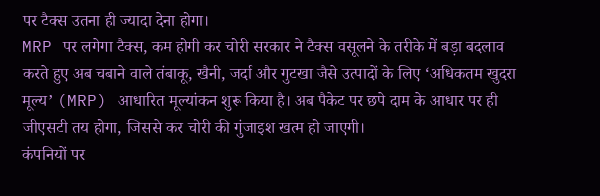पर टैक्स उतना ही ज्यादा देना होगा।
MRP पर लगेगा टैक्स, कम होगी कर चोरी सरकार ने टैक्स वसूलने के तरीके में बड़ा बदलाव करते हुए अब चबाने वाले तंबाकू, खैनी, जर्दा और गुटखा जैसे उत्पादों के लिए ‘अधिकतम खुदरा मूल्य’ (MRP) आधारित मूल्यांकन शुरू किया है। अब पैकेट पर छपे दाम के आधार पर ही जीएसटी तय होगा, जिससे कर चोरी की गुंजाइश खत्म हो जाएगी।
कंपनियों पर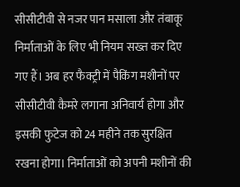सीसीटीवी से नजर पान मसाला और तंबाकू निर्माताओं के लिए भी नियम सख्त कर दिए गए हैं। अब हर फैक्ट्री में पैकिंग मशीनों पर सीसीटीवी कैमरे लगाना अनिवार्य होगा और इसकी फुटेज को 24 महीने तक सुरक्षित रखना होगा। निर्माताओं को अपनी मशीनों की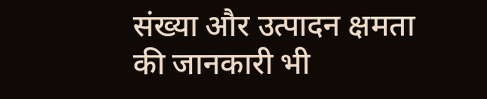संख्या और उत्पादन क्षमता की जानकारी भी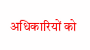अधिकारियों को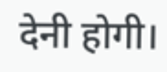देनी होगी।